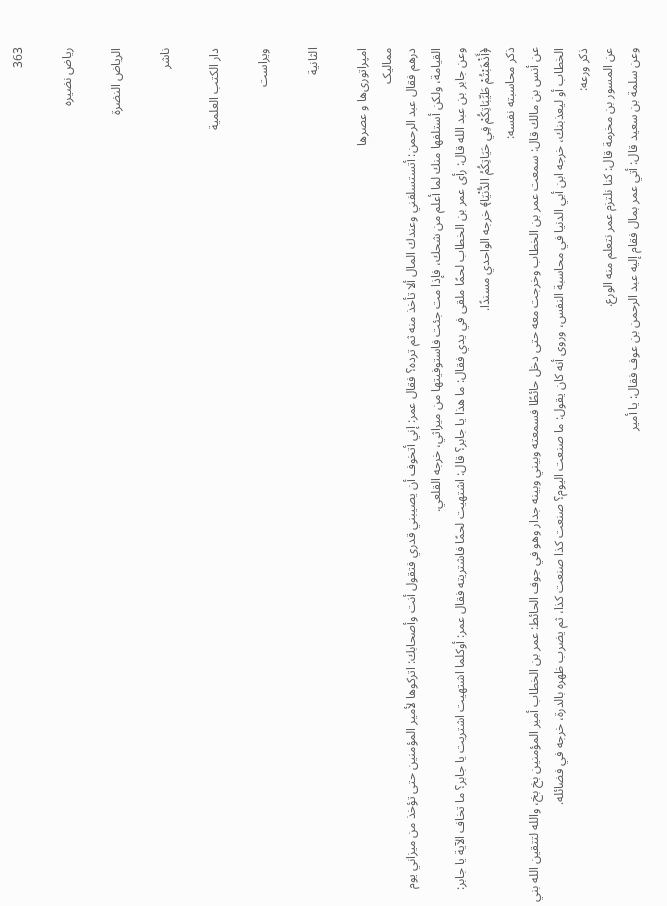363

ریاض نضیره

الرياض النضرة

ناشر

دار الكتب العلمية

ویراست

الثانية

امپراتوری‌ها و عصرها
ممالیک
درهم فقال عبد الرحمن: أتستسلفني وعندك المال ألا تأخذ منه ثم ترده؟ فقال عمر: إني أتخوف أن يصيبني قدري فتقول أنت وأصحابك: اتركوها لأمير المؤمنين حتى تؤخذ من ميزاني يوم القيامة، ولكن أستلفها منك لما أعلم من شحك، فإذا مت جئت فاستوفيتها من ميراثي، خرجه القلعي.
وعن جابر بن عبد الله قال: رأى عمر بن الخطاب لحمًا ملقى في يدي فقال: ما هذا يا جابر؟ قال: اشتهيت لحمًا فاشتريته فقال عمر: أوكلما اشتهيت اشتريت يا جابر؟ ما تخاف الآية يا جابر: ﴿أَذْهَبْتُمْ طَيِّبَاتِكُمْ فِي حَيَاتِكُمُ الدُّنْيَا﴾ خرجه الواحدي مسندًا.
ذكر محاسبته نفسه:
عن أنس بن مالك قال: سمعت عمر بن الخطاب وخرجت معه حتى دخل حائطًا فسمعته وبيني وبينه جدار وهو في جوف الحائط: عمر بن الخطاب أمير المؤمنين بخ بخ، والله لتتقين الله بني الخطاب أو ليعذبنك، خرجه ابن أبي الدنيا في محاسبة النفس، وروى أنه كان يقول: ما صنعت اليوم؟ صنعت كذا صنعت كذا، ثم يضرب ظهره بالدرة، خرجه في فضائله.
ذكر ورعه:
عن المسور بن مخرمة قال: كنا نلتزم عمر نتعلم منه الورع.
وعن سلمة بن سعيد قال: أتي عمر بمال فقام إليه عبد الرحمن بن عوف فقال: يا أمير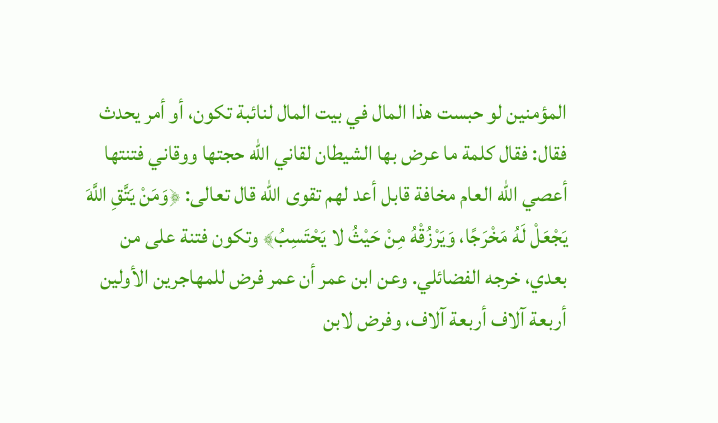المؤمنين لو حبست هذا المال في بيت المال لنائبة تكون، أو أمر يحدث فقال: فقال كلمة ما عرض بها الشيطان لقاني الله حجتها ووقاني فتنتها أعصي الله العام مخافة قابل أعد لهم تقوى الله قال تعالى: ﴿وَمَنْ يَتَّقِ اللَّهَ يَجْعَلْ لَهُ مَخْرَجًا، وَيَرْزُقْهُ مِنْ حَيْثُ لا يَحْتَسِبُ﴾ وتكون فتنة على من بعدي، خرجه الفضائلي. وعن ابن عمر أن عمر فرض للمهاجرين الأولين أربعة آلاف أربعة آلاف، وفرض لابن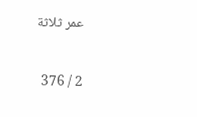عمر ثلاثة

2 / 376